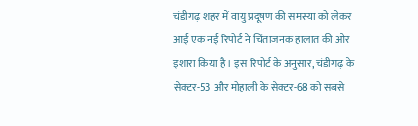चंडीगढ़ शहर में वायु प्रदूषण की समस्या को लेकर आई एक नई रिपोर्ट ने चिंताजनक हालात की ओर इशारा किया है। इस रिपोर्ट के अनुसार, चंडीगढ़ के सेक्टर-53 और मोहाली के सेक्टर-68 को सबसे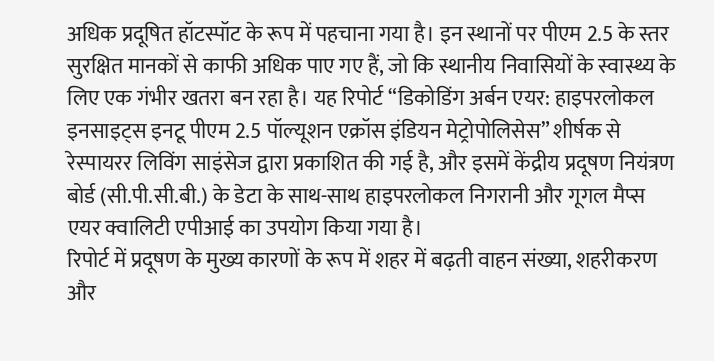अधिक प्रदूषित हॉटस्पॉट के रूप में पहचाना गया है। इन स्थानों पर पीएम 2.5 के स्तर सुरक्षित मानकों से काफी अधिक पाए गए हैं, जो कि स्थानीय निवासियों के स्वास्थ्य के लिए एक गंभीर खतरा बन रहा है। यह रिपोर्ट “डिकोडिंग अर्बन एयर: हाइपरलोकल इनसाइट्स इनटू पीएम 2.5 पॉल्यूशन एक्रॉस इंडियन मेट्रोपोलिसेस” शीर्षक से रेस्पायरर लिविंग साइंसेज द्वारा प्रकाशित की गई है, और इसमें केंद्रीय प्रदूषण नियंत्रण बोर्ड (सी.पी.सी.बी.) के डेटा के साथ-साथ हाइपरलोकल निगरानी और गूगल मैप्स एयर क्वालिटी एपीआई का उपयोग किया गया है।
रिपोर्ट में प्रदूषण के मुख्य कारणों के रूप में शहर में बढ़ती वाहन संख्या, शहरीकरण और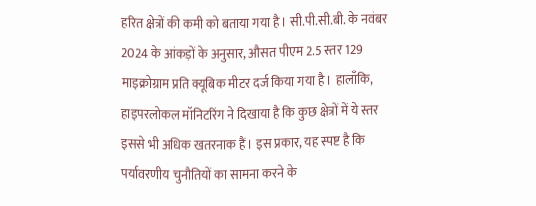हरित क्षेत्रों की कमी को बताया गया है। सी.पी.सी.बी. के नवंबर 2024 के आंकड़ों के अनुसार, औसत पीएम 2.5 स्तर 129 माइक्रोग्राम प्रति क्यूबिक मीटर दर्ज किया गया है। हालाँकि, हाइपरलोकल मॉनिटरिंग ने दिखाया है कि कुछ क्षेत्रों में ये स्तर इससे भी अधिक खतरनाक हैं। इस प्रकार, यह स्पष्ट है कि पर्यावरणीय चुनौतियों का सामना करने के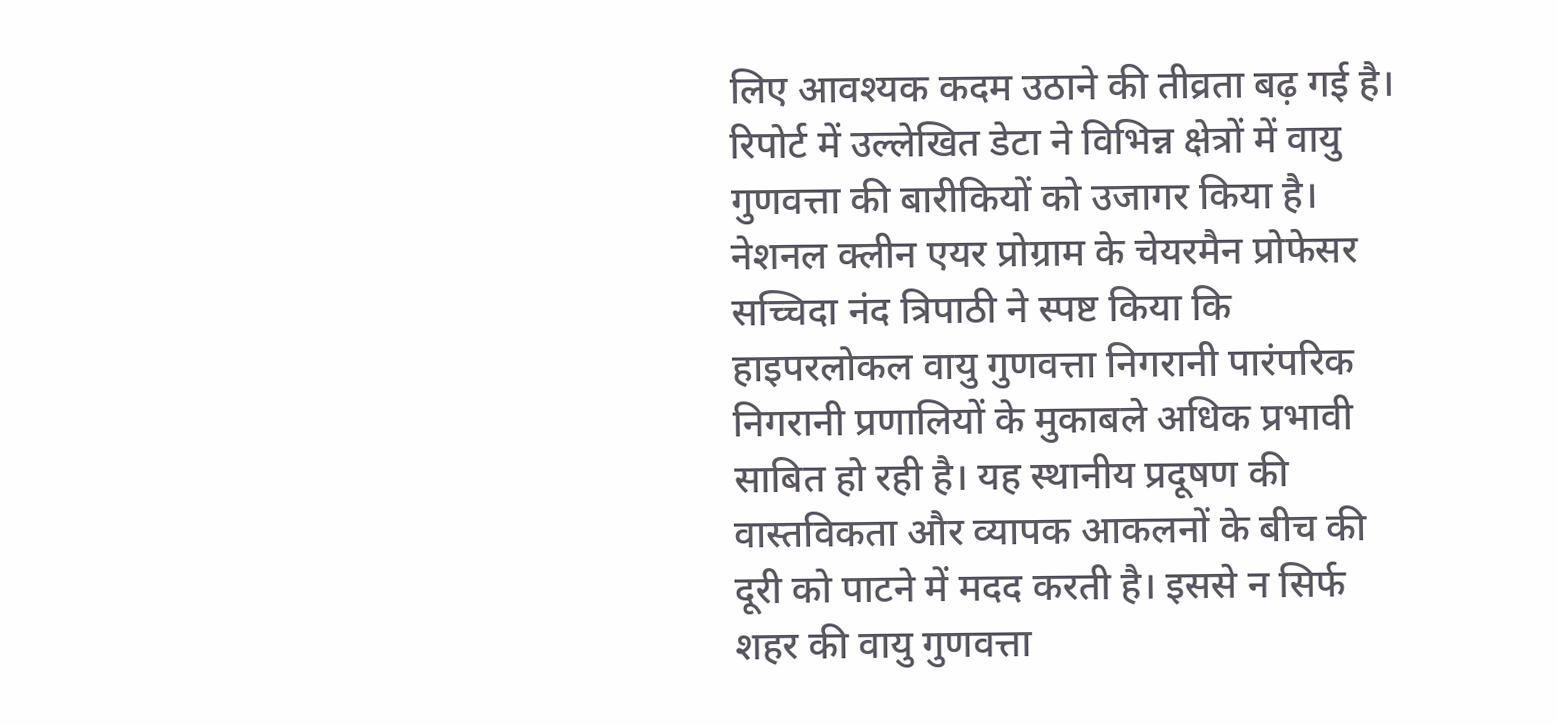लिए आवश्यक कदम उठाने की तीव्रता बढ़ गई है।
रिपोर्ट में उल्लेखित डेटा ने विभिन्न क्षेत्रों में वायु गुणवत्ता की बारीकियों को उजागर किया है। नेशनल क्लीन एयर प्रोग्राम के चेयरमैन प्रोफेसर सच्चिदा नंद त्रिपाठी ने स्पष्ट किया कि हाइपरलोकल वायु गुणवत्ता निगरानी पारंपरिक निगरानी प्रणालियों के मुकाबले अधिक प्रभावी साबित हो रही है। यह स्थानीय प्रदूषण की वास्तविकता और व्यापक आकलनों के बीच की दूरी को पाटने में मदद करती है। इससे न सिर्फ शहर की वायु गुणवत्ता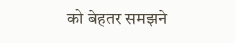को बेहतर समझने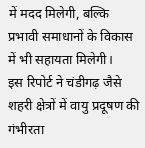में मदद मिलेगी, बल्कि प्रभावी समाधानों के विकास में भी सहायता मिलेगी।
इस रिपोर्ट ने चंडीगढ़ जैसे शहरी क्षेत्रों में वायु प्रदूषण की गंभीरता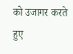को उजागर करते हुए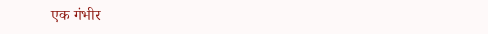एक गंभीर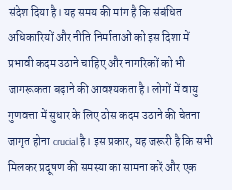संदेश दिया है। यह समय की मांग है कि संबंधित अधिकारियों और नीति निर्माताओं को इस दिशा में प्रभावी कदम उठाने चाहिए और नागरिकों को भी जागरूकता बढ़ाने की आवश्यकता है। लोगों में वायु गुणवत्ता में सुधार के लिए ठोस कदम उठाने की चेतना जागृत होना crucial है। इस प्रकार, यह जरूरी है कि सभी मिलकर प्रदूषण की समस्या का सामना करें और एक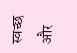स्वच्छ और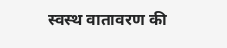स्वस्थ वातावरण की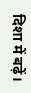दिशा में बढ़ें।